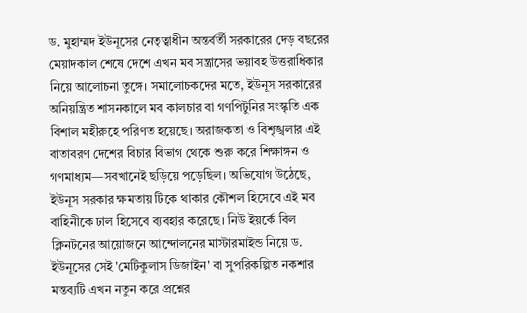ড. মুহাম্মদ ইউনূসের নেতৃত্বাধীন অন্তর্বর্তী সরকারের দেড় বছরের মেয়াদকাল শেষে দেশে এখন মব সন্ত্রাসের ভয়াবহ উত্তরাধিকার নিয়ে আলোচনা তুঙ্গে। সমালোচকদের মতে, ইউনূস সরকারের অনিয়ন্ত্রিত শাসনকালে মব কালচার বা গণপিটুনির সংস্কৃতি এক বিশাল মহীরুহে পরিণত হয়েছে। অরাজকতা ও বিশৃঙ্খলার এই বাতাবরণ দেশের বিচার বিভাগ থেকে শুরু করে শিক্ষাঙ্গন ও গণমাধ্যম—সবখানেই ছড়িয়ে পড়েছিল। অভিযোগ উঠেছে, ইউনূস সরকার ক্ষমতায় টিকে থাকার কৌশল হিসেবে এই মব বাহিনীকে ঢাল হিসেবে ব্যবহার করেছে। নিউ ইয়র্কে বিল ক্লিনটনের আয়োজনে আন্দোলনের মাস্টারমাইন্ড নিয়ে ড. ইউনূসের সেই 'মেটিকুলাস ডিজাইন' বা সুপরিকল্পিত নকশার মন্তব্যটি এখন নতুন করে প্রশ্নের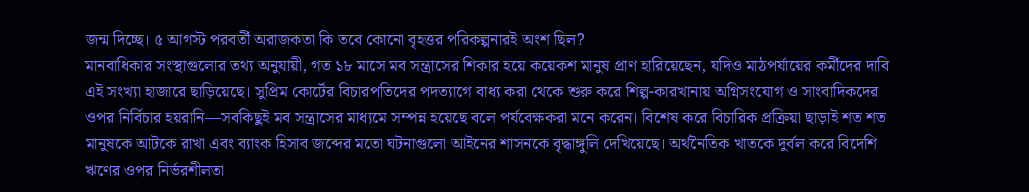জন্ম দিচ্ছে। ৫ আগস্ট পরবর্তী অরাজকতা কি তবে কোনো বৃহত্তর পরিকল্পনারই অংশ ছিল?
মানবাধিকার সংস্থাগুলোর তথ্য অনুযায়ী, গত ১৮ মাসে মব সন্ত্রাসের শিকার হয়ে কয়েকশ মানুষ প্রাণ হারিয়েছেন, যদিও মাঠপর্যায়ের কর্মীদের দাবি এই সংখ্যা হাজারে ছাড়িয়েছে। সুপ্রিম কোর্টের বিচারপতিদের পদত্যাগে বাধ্য করা থেকে শুরু করে শিল্প-কারখানায় অগ্নিসংযোগ ও সাংবাদিকদের ওপর নির্বিচার হয়রানি—সবকিছুই মব সন্ত্রাসের মাধ্যমে সম্পন্ন হয়েছে বলে পর্যবেক্ষকরা মনে করেন। বিশেষ করে বিচারিক প্রক্রিয়া ছাড়াই শত শত মানুষকে আটকে রাখা এবং ব্যাংক হিসাব জব্দের মতো ঘটনাগুলো আইনের শাসনকে বৃদ্ধাঙ্গুলি দেখিয়েছে। অর্থনৈতিক খাতকে দুর্বল করে বিদেশি ঋণের ওপর নির্ভরশীলতা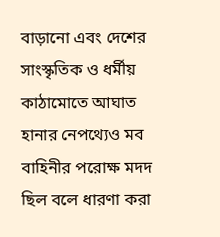বাড়ানো এবং দেশের সাংস্কৃতিক ও ধর্মীয় কাঠামোতে আঘাত হানার নেপথ্যেও মব বাহিনীর পরোক্ষ মদদ ছিল বলে ধারণা করা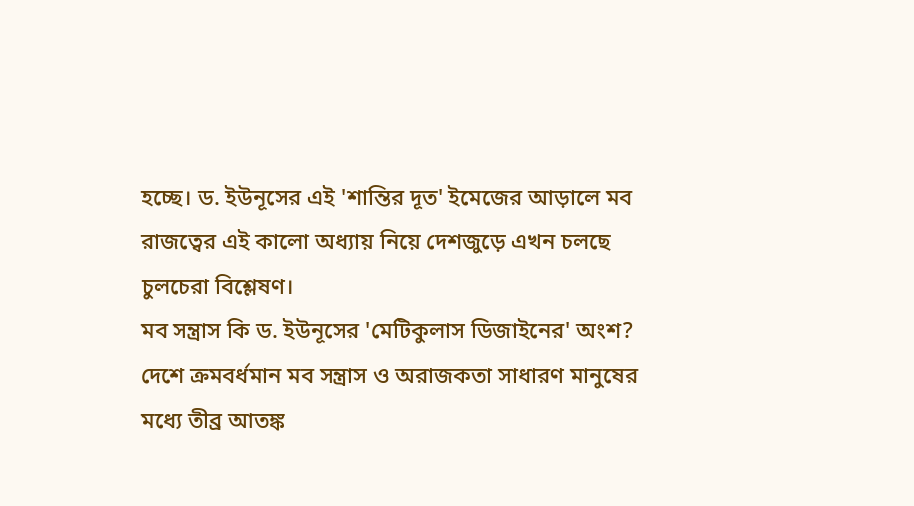হচ্ছে। ড. ইউনূসের এই 'শান্তির দূত' ইমেজের আড়ালে মব রাজত্বের এই কালো অধ্যায় নিয়ে দেশজুড়ে এখন চলছে চুলচেরা বিশ্লেষণ।
মব সন্ত্রাস কি ড. ইউনূসের 'মেটিকুলাস ডিজাইনের' অংশ?
দেশে ক্রমবর্ধমান মব সন্ত্রাস ও অরাজকতা সাধারণ মানুষের মধ্যে তীব্র আতঙ্ক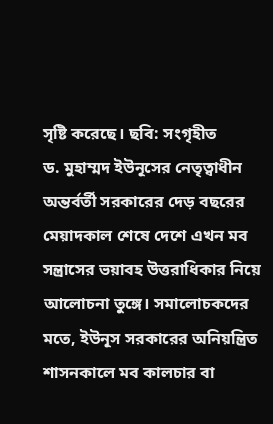সৃষ্টি করেছে। ছবি: সংগৃহীত
ড. মুহাম্মদ ইউনূসের নেতৃত্বাধীন অন্তর্বর্তী সরকারের দেড় বছরের মেয়াদকাল শেষে দেশে এখন মব সন্ত্রাসের ভয়াবহ উত্তরাধিকার নিয়ে আলোচনা তুঙ্গে। সমালোচকদের মতে, ইউনূস সরকারের অনিয়ন্ত্রিত শাসনকালে মব কালচার বা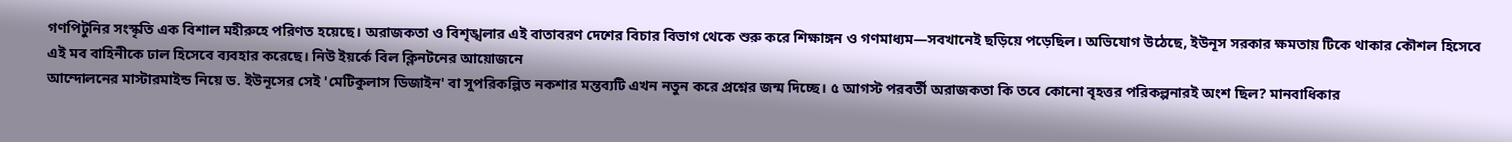গণপিটুনির সংস্কৃতি এক বিশাল মহীরুহে পরিণত হয়েছে। অরাজকতা ও বিশৃঙ্খলার এই বাতাবরণ দেশের বিচার বিভাগ থেকে শুরু করে শিক্ষাঙ্গন ও গণমাধ্যম—সবখানেই ছড়িয়ে পড়েছিল। অভিযোগ উঠেছে, ইউনূস সরকার ক্ষমতায় টিকে থাকার কৌশল হিসেবে এই মব বাহিনীকে ঢাল হিসেবে ব্যবহার করেছে। নিউ ইয়র্কে বিল ক্লিনটনের আয়োজনে
আন্দোলনের মাস্টারমাইন্ড নিয়ে ড. ইউনূসের সেই 'মেটিকুলাস ডিজাইন' বা সুপরিকল্পিত নকশার মন্তব্যটি এখন নতুন করে প্রশ্নের জন্ম দিচ্ছে। ৫ আগস্ট পরবর্তী অরাজকতা কি তবে কোনো বৃহত্তর পরিকল্পনারই অংশ ছিল? মানবাধিকার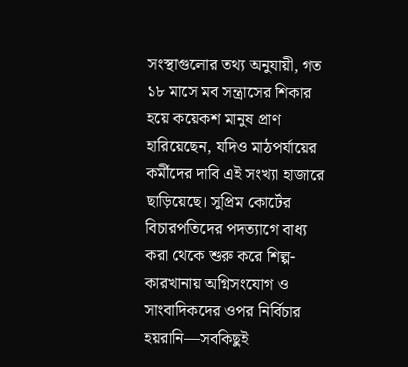সংস্থাগুলোর তথ্য অনুযায়ী, গত ১৮ মাসে মব সন্ত্রাসের শিকার হয়ে কয়েকশ মানুষ প্রাণ হারিয়েছেন, যদিও মাঠপর্যায়ের কর্মীদের দাবি এই সংখ্যা হাজারে ছাড়িয়েছে। সুপ্রিম কোর্টের বিচারপতিদের পদত্যাগে বাধ্য করা থেকে শুরু করে শিল্প-কারখানায় অগ্নিসংযোগ ও সাংবাদিকদের ওপর নির্বিচার হয়রানি—সবকিছুই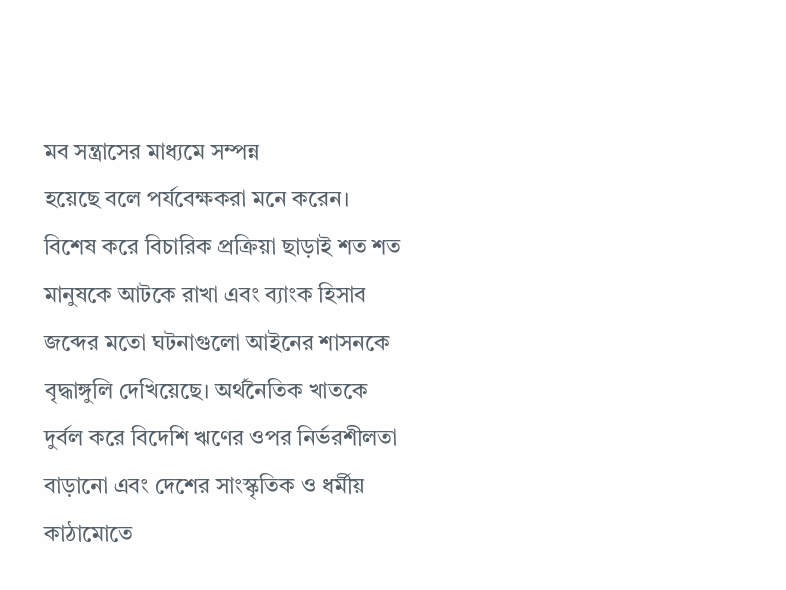মব সন্ত্রাসের মাধ্যমে সম্পন্ন
হয়েছে বলে পর্যবেক্ষকরা মনে করেন। বিশেষ করে বিচারিক প্রক্রিয়া ছাড়াই শত শত মানুষকে আটকে রাখা এবং ব্যাংক হিসাব জব্দের মতো ঘটনাগুলো আইনের শাসনকে বৃদ্ধাঙ্গুলি দেখিয়েছে। অর্থনৈতিক খাতকে দুর্বল করে বিদেশি ঋণের ওপর নির্ভরশীলতা বাড়ানো এবং দেশের সাংস্কৃতিক ও ধর্মীয় কাঠামোতে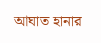আঘাত হানার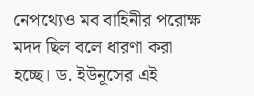নেপথ্যেও মব বাহিনীর পরোক্ষ মদদ ছিল বলে ধারণা করা হচ্ছে। ড. ইউনূসের এই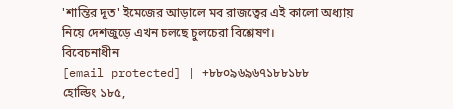'শান্তির দূত' ইমেজের আড়ালে মব রাজত্বের এই কালো অধ্যায় নিয়ে দেশজুড়ে এখন চলছে চুলচেরা বিশ্লেষণ।
বিবেচনাধীন
[email protected] | +৮৮০৯৬৯৬৭১৮৮১৮৮
হোল্ডিং ১৮৫,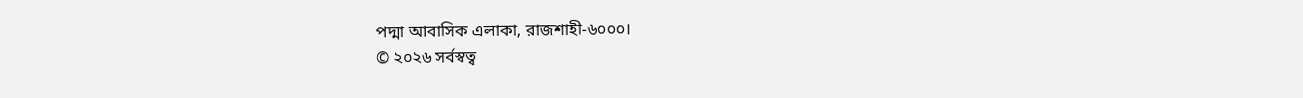পদ্মা আবাসিক এলাকা, রাজশাহী-৬০০০।
© ২০২৬ সর্বস্বত্ব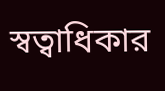স্বত্বাধিকার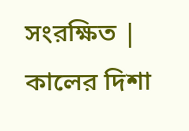সংরক্ষিত | কালের দিশা